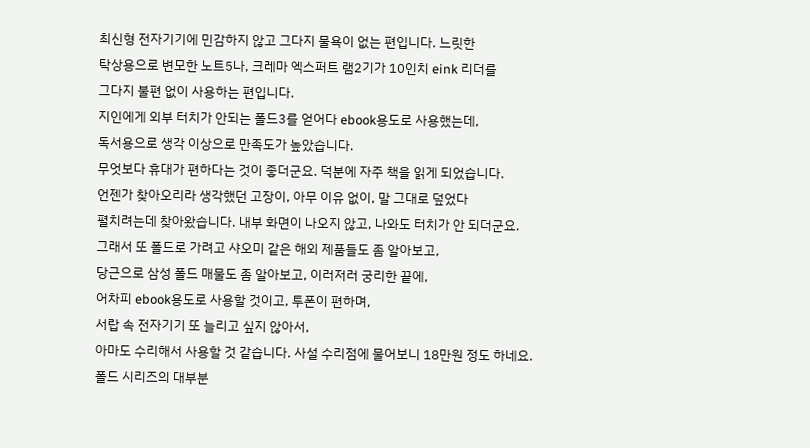최신형 전자기기에 민감하지 않고 그다지 물욕이 없는 편입니다. 느릿한
탁상용으로 변모한 노트5나, 크레마 엑스퍼트 램2기가 10인치 eink 리더를
그다지 불편 없이 사용하는 편입니다.
지인에게 외부 터치가 안되는 폴드3를 얻어다 ebook용도로 사용했는데,
독서용으로 생각 이상으로 만족도가 높았습니다.
무엇보다 휴대가 편하다는 것이 좋더군요. 덕분에 자주 책을 읽게 되었습니다.
언젠가 찾아오리라 생각했던 고장이, 아무 이유 없이, 말 그대로 덮었다
펼치려는데 찾아왔습니다. 내부 화면이 나오지 않고, 나와도 터치가 안 되더군요.
그래서 또 폴드로 가려고 샤오미 같은 해외 제품들도 좀 알아보고,
당근으로 삼성 폴드 매물도 좀 알아보고, 이러저러 궁리한 끝에,
어차피 ebook용도로 사용할 것이고, 투폰이 편하며,
서랍 속 전자기기 또 늘리고 싶지 않아서,
아마도 수리해서 사용할 것 같습니다. 사설 수리점에 물어보니 18만원 정도 하네요.
폴드 시리즈의 대부분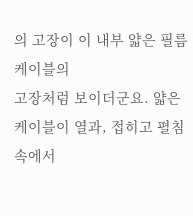의 고장이 이 내부 얇은 필름 케이블의
고장처럼 보이더군요. 얇은 케이블이 열과, 접히고 펼침속에서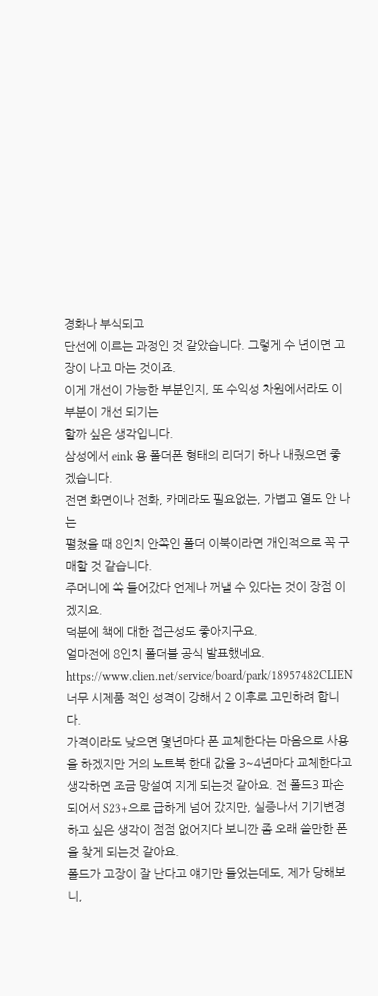경화나 부식되고
단선에 이르는 과정인 것 같았습니다. 그렇게 수 년이면 고장이 나고 마는 것이죠.
이게 개선이 가능한 부분인지, 또 수익성 차원에서라도 이 부분이 개선 되기는
할까 싶은 생각입니다.
삼성에서 eink 용 폴더폰 형태의 리더기 하나 내줬으면 좋겠습니다.
전면 화면이나 전화, 카메라도 필요없는, 가볍고 열도 안 나는
펼쳤을 때 8인치 안쪽인 폴더 이북이라면 개인적으로 꼭 구매할 것 같습니다.
주머니에 쏙 들어갔다 언제나 꺼낼 수 있다는 것이 장점 이겠지요.
덕분에 책에 대한 접근성도 좋아지구요.
얼마전에 8인치 폴더블 공식 발표했네요.
https://www.clien.net/service/board/park/18957482CLIEN
너무 시제품 적인 성격이 강해서 2 이후로 고민하려 합니다.
가격이라도 낮으면 몇년마다 폰 교체한다는 마음으로 사용을 하겠지만 거의 노트북 한대 값을 3~4년마다 교체한다고 생각하면 조금 망설여 지게 되는것 같아요. 전 폴드3 파손되어서 S23+으로 급하게 넘어 갔지만, 실증나서 기기변경하고 싶은 생각이 점점 없어지다 보니깐 좀 오래 쓸만한 폰을 찾게 되는것 같아요.
폴드가 고장이 잘 난다고 얘기만 들었는데도, 제가 당해보니,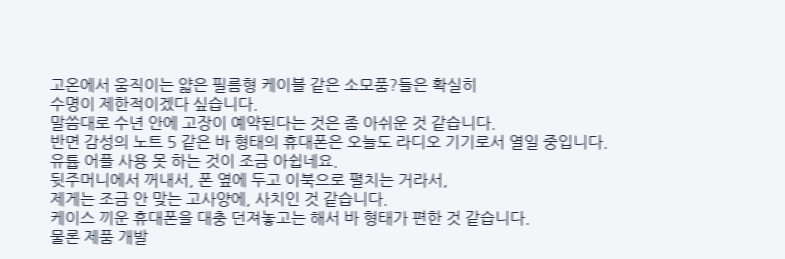고온에서 움직이는 얇은 필름형 케이블 같은 소모품?들은 확실히
수명이 제한적이겠다 싶습니다.
말씀대로 수년 안에 고장이 예약된다는 것은 좀 아쉬운 것 같습니다.
반면 감성의 노트 5 같은 바 형태의 휴대폰은 오늘도 라디오 기기로서 열일 중입니다.
유튭 어플 사용 못 하는 것이 조금 아쉽네요.
뒷주머니에서 꺼내서, 폰 옆에 두고 이북으로 펼치는 거라서,
제게는 조금 안 맞는 고사양에, 사치인 것 같습니다.
케이스 끼운 휴대폰을 대충 던져놓고는 해서 바 형태가 편한 것 같습니다.
물론 제품 개발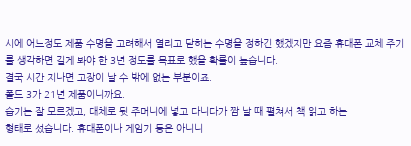시에 어느정도 제품 수명을 고려해서 열리고 닫히는 수명을 정하긴 했겠지만 요즘 휴대폰 교체 주기를 생각하면 길게 봐야 한 3년 정도를 목표로 했을 확률이 높습니다.
결국 시간 지나면 고장이 날 수 밖에 없는 부분이죠.
폴드 3가 21년 제품이니까요.
습기는 잘 모르겠고, 대체로 뒷 주머니에 넣고 다니다가 짬 날 때 펼쳐서 책 읽고 하는
형태로 섰습니다. 휴대폰이나 게임기 등은 아니니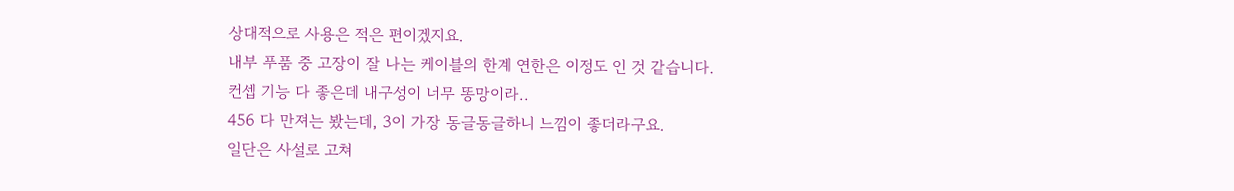상대적으로 사용은 적은 편이겠지요.
내부 푸품 중 고장이 잘 나는 케이블의 한계 연한은 이정도 인 것 같습니다.
컨셉 기능 다 좋은데 내구성이 너무 똥망이라..
456 다 만져는 봤는데, 3이 가장 동글동글하니 느낌이 좋더라구요.
일단은 사설로 고쳐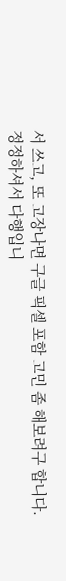서 쓰고, 또 고장나면 구글 픽셀 포함 고민 좀 해보려구 합니다.
정정하셔서 다행입니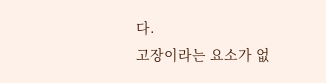다.
고장이라는 요소가 없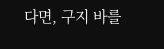다면, 구지 바를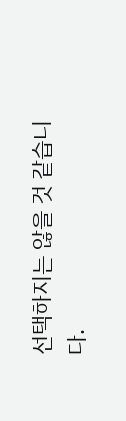선택하지는 않을 것 같습니다.